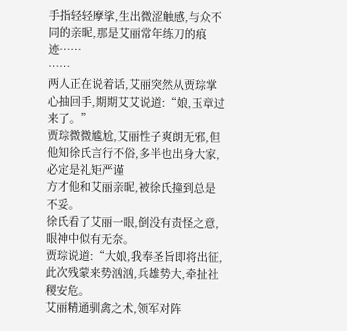手指轻轻摩挲,生出微涩触感,与众不同的亲昵,那是艾丽常年练刀的痕迹……
……
两人正在说着话,艾丽突然从贾琮掌心抽回手,期期艾艾说道:“娘,玉章过来了。”
贾琮微微尴尬,艾丽性子爽朗无邪,但他知徐氏言行不俗,多半也出身大家,必定是礼矩严谨
方才他和艾丽亲昵,被徐氏撞到总是不妥。
徐氏看了艾丽一眼,倒没有责怪之意,眼神中似有无奈。
贾琮说道:“大娘,我奉圣旨即将出征,此次残蒙来势汹汹,兵雄势大,牵扯社稷安危。
艾丽精通驯禽之术,领军对阵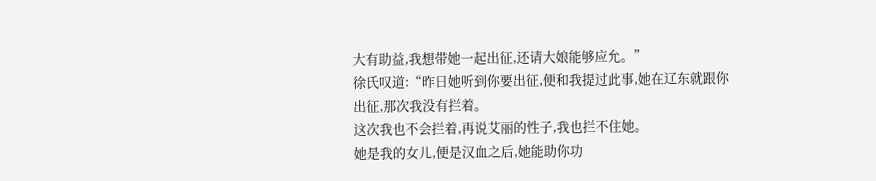大有助益,我想带她一起出征,还请大娘能够应允。”
徐氏叹道:“昨日她听到你要出征,便和我提过此事,她在辽东就跟你出征,那次我没有拦着。
这次我也不会拦着,再说艾丽的性子,我也拦不住她。
她是我的女儿,便是汉血之后,她能助你功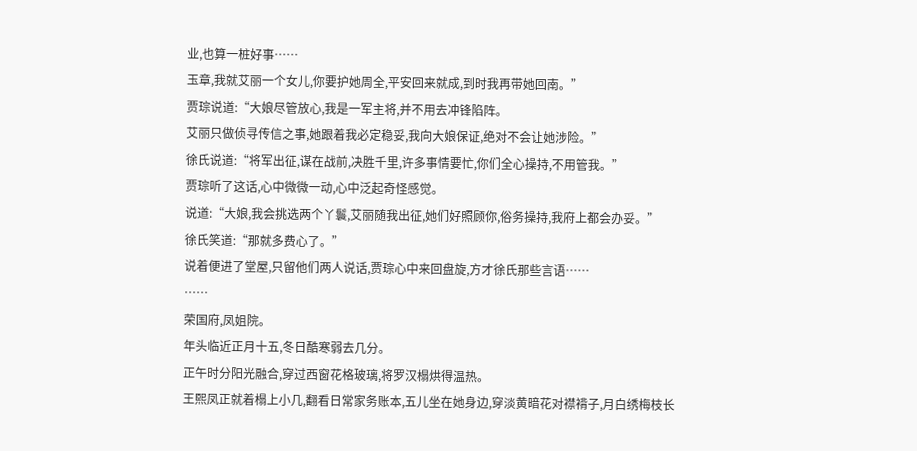业,也算一桩好事……
玉章,我就艾丽一个女儿,你要护她周全,平安回来就成,到时我再带她回南。”
贾琮说道:“大娘尽管放心,我是一军主将,并不用去冲锋陷阵。
艾丽只做侦寻传信之事,她跟着我必定稳妥,我向大娘保证,绝对不会让她涉险。”
徐氏说道:“将军出征,谋在战前,决胜千里,许多事情要忙,你们全心操持,不用管我。”
贾琮听了这话,心中微微一动,心中泛起奇怪感觉。
说道:“大娘,我会挑选两个丫鬟,艾丽随我出征,她们好照顾你,俗务操持,我府上都会办妥。”
徐氏笑道:“那就多费心了。”
说着便进了堂屋,只留他们两人说话,贾琮心中来回盘旋,方才徐氏那些言语……
……
荣国府,凤姐院。
年头临近正月十五,冬日酷寒弱去几分。
正午时分阳光融合,穿过西窗花格玻璃,将罗汉榻烘得温热。
王熙凤正就着榻上小几,翻看日常家务账本,五儿坐在她身边,穿淡黄暗花对襟褙子,月白绣梅枝长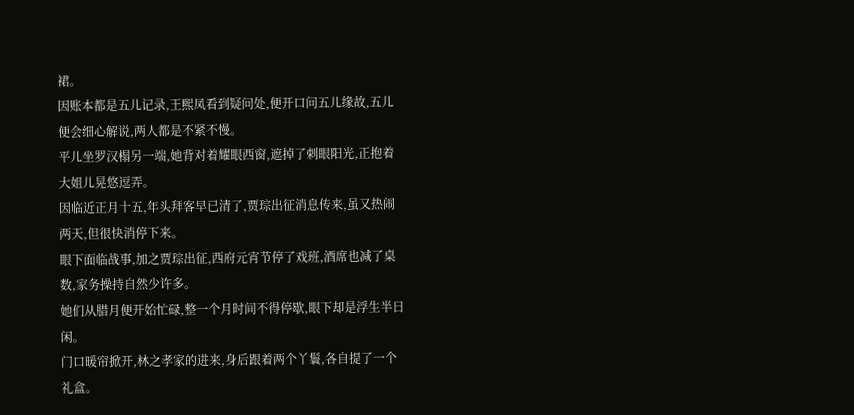裙。
因账本都是五儿记录,王熙凤看到疑问处,便开口问五儿缘故,五儿便会细心解说,两人都是不紧不慢。
平儿坐罗汉榻另一端,她背对着耀眼西窗,遮掉了刺眼阳光,正抱着大姐儿晃悠逗弄。
因临近正月十五,年头拜客早已清了,贾琮出征消息传来,虽又热闹两天,但很快消停下来。
眼下面临战事,加之贾琮出征,西府元宵节停了戏班,酒席也减了桌数,家务操持自然少许多。
她们从腊月便开始忙碌,整一个月时间不得停歇,眼下却是浮生半日闲。
门口暖帘掀开,林之孝家的进来,身后跟着两个丫鬟,各自提了一个礼盒。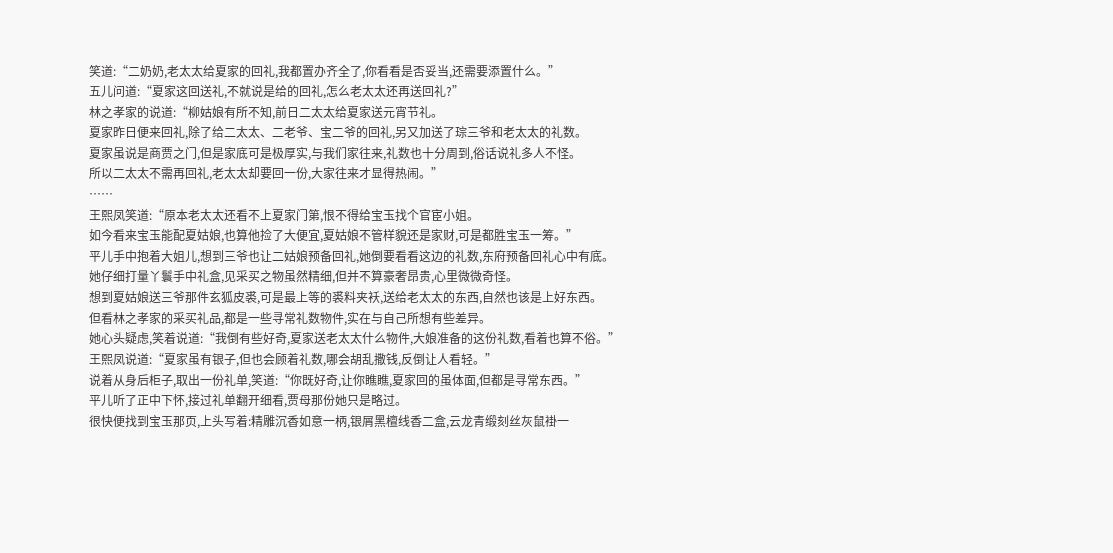笑道:“二奶奶,老太太给夏家的回礼,我都置办齐全了,你看看是否妥当,还需要添置什么。”
五儿问道:“夏家这回送礼,不就说是给的回礼,怎么老太太还再送回礼?”
林之孝家的说道:“柳姑娘有所不知,前日二太太给夏家送元宵节礼。
夏家昨日便来回礼,除了给二太太、二老爷、宝二爷的回礼,另又加送了琮三爷和老太太的礼数。
夏家虽说是商贾之门,但是家底可是极厚实,与我们家往来,礼数也十分周到,俗话说礼多人不怪。
所以二太太不需再回礼,老太太却要回一份,大家往来才显得热闹。”
……
王熙凤笑道:“原本老太太还看不上夏家门第,恨不得给宝玉找个官宦小姐。
如今看来宝玉能配夏姑娘,也算他捡了大便宜,夏姑娘不管样貌还是家财,可是都胜宝玉一筹。”
平儿手中抱着大姐儿,想到三爷也让二姑娘预备回礼,她倒要看看这边的礼数,东府预备回礼心中有底。
她仔细打量丫鬟手中礼盒,见采买之物虽然精细,但并不算豪奢昂贵,心里微微奇怪。
想到夏姑娘送三爷那件玄狐皮裘,可是最上等的裘料夹袄,送给老太太的东西,自然也该是上好东西。
但看林之孝家的采买礼品,都是一些寻常礼数物件,实在与自己所想有些差异。
她心头疑虑,笑着说道:“我倒有些好奇,夏家送老太太什么物件,大娘准备的这份礼数,看着也算不俗。”
王熙凤说道:“夏家虽有银子,但也会顾着礼数,哪会胡乱撒钱,反倒让人看轻。”
说着从身后柜子,取出一份礼单,笑道:“你既好奇,让你瞧瞧,夏家回的虽体面,但都是寻常东西。”
平儿听了正中下怀,接过礼单翻开细看,贾母那份她只是略过。
很快便找到宝玉那页,上头写着:精雕沉香如意一柄,银屑黑檀线香二盒,云龙青缎刻丝灰鼠褂一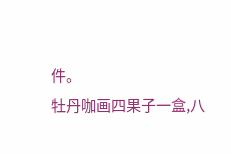件。
牡丹咖画四果子一盒,八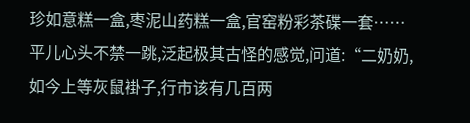珍如意糕一盒,枣泥山药糕一盒,官窑粉彩茶碟一套……
平儿心头不禁一跳,泛起极其古怪的感觉,问道:“二奶奶,如今上等灰鼠褂子,行市该有几百两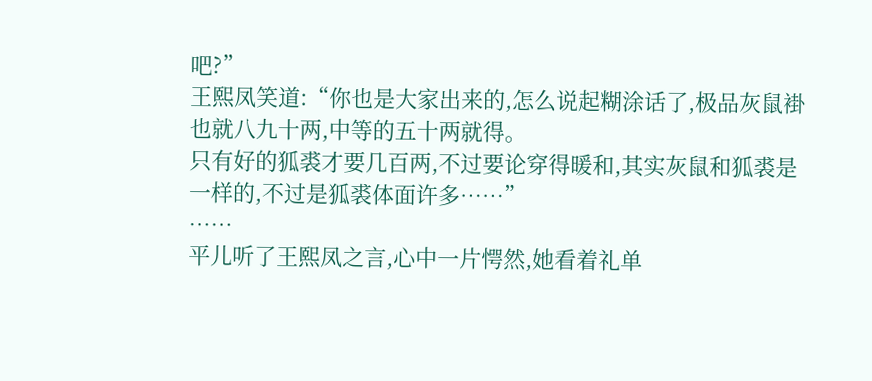吧?”
王熙凤笑道:“你也是大家出来的,怎么说起糊涂话了,极品灰鼠褂也就八九十两,中等的五十两就得。
只有好的狐裘才要几百两,不过要论穿得暖和,其实灰鼠和狐裘是一样的,不过是狐裘体面许多……”
……
平儿听了王熙凤之言,心中一片愕然,她看着礼单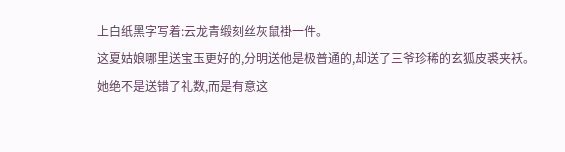上白纸黑字写着:云龙青缎刻丝灰鼠褂一件。
这夏姑娘哪里送宝玉更好的,分明送他是极普通的,却送了三爷珍稀的玄狐皮裘夹袄。
她绝不是送错了礼数,而是有意这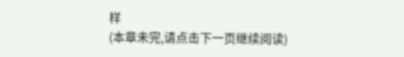样
(本章未完,请点击下一页继续阅读)